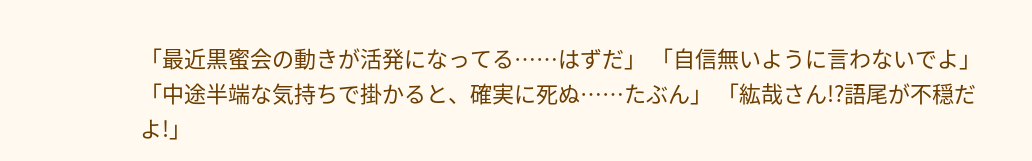「最近黒蜜会の動きが活発になってる……はずだ」 「自信無いように言わないでよ」 「中途半端な気持ちで掛かると、確実に死ぬ……たぶん」 「紘哉さん!?語尾が不穏だよ!」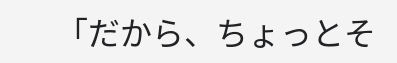「だから、ちょっとそ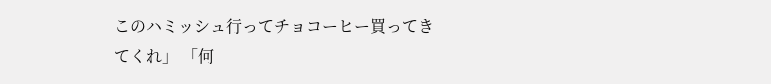このハミッシュ行ってチョコーヒー買ってきてくれ」 「何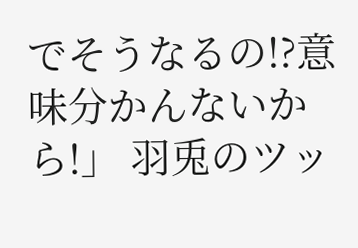でそうなるの!?意味分かんないから!」 羽兎のツッ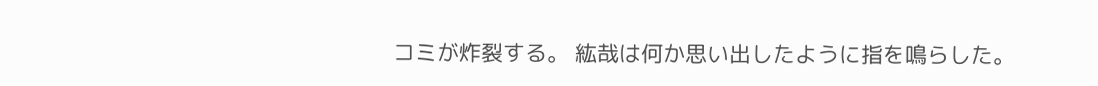コミが炸裂する。 紘哉は何か思い出したように指を鳴らした。